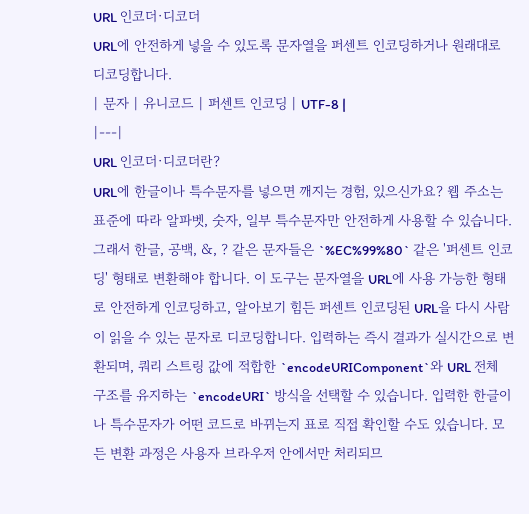URL 인코더·디코더
URL에 안전하게 넣을 수 있도록 문자열을 퍼센트 인코딩하거나 원래대로 디코딩합니다.
| 문자 | 유니코드 | 퍼센트 인코딩 | UTF-8 |
|---|
URL 인코더·디코더란?
URL에 한글이나 특수문자를 넣으면 깨지는 경험, 있으신가요? 웹 주소는 표준에 따라 알파벳, 숫자, 일부 특수문자만 안전하게 사용할 수 있습니다. 그래서 한글, 공백, &, ? 같은 문자들은 `%EC%99%80` 같은 '퍼센트 인코딩' 형태로 변환해야 합니다. 이 도구는 문자열을 URL에 사용 가능한 형태로 안전하게 인코딩하고, 알아보기 힘든 퍼센트 인코딩된 URL을 다시 사람이 읽을 수 있는 문자로 디코딩합니다. 입력하는 즉시 결과가 실시간으로 변환되며, 쿼리 스트링 값에 적합한 `encodeURIComponent`와 URL 전체 구조를 유지하는 `encodeURI` 방식을 선택할 수 있습니다. 입력한 한글이나 특수문자가 어떤 코드로 바뀌는지 표로 직접 확인할 수도 있습니다. 모든 변환 과정은 사용자 브라우저 안에서만 처리되므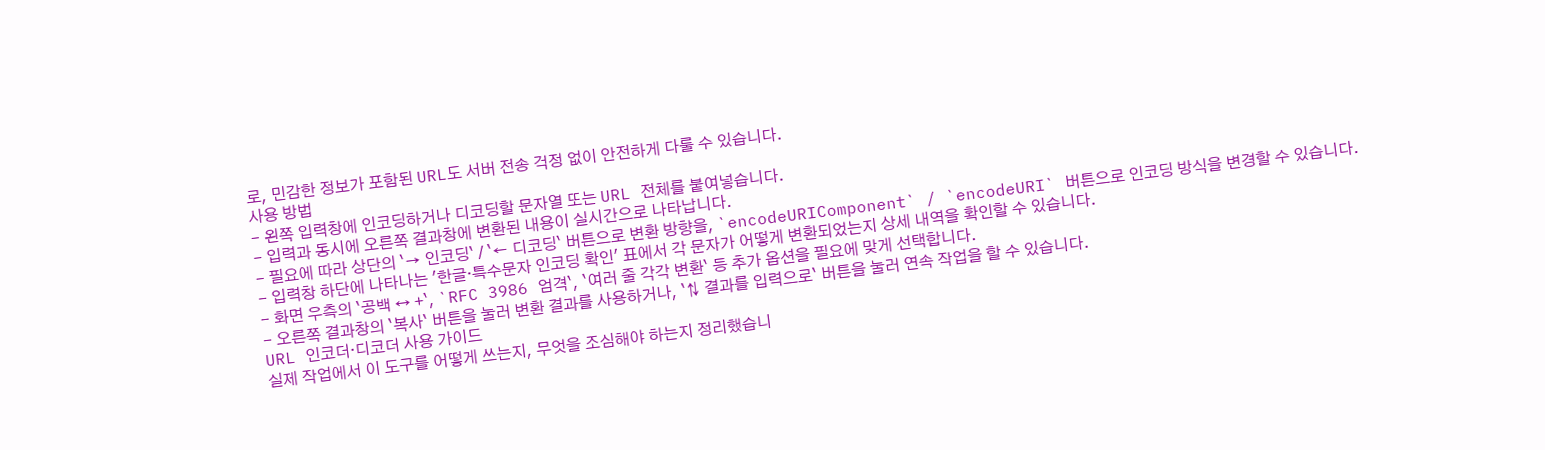로, 민감한 정보가 포함된 URL도 서버 전송 걱정 없이 안전하게 다룰 수 있습니다.
사용 방법
- 왼쪽 입력창에 인코딩하거나 디코딩할 문자열 또는 URL 전체를 붙여넣습니다.
- 입력과 동시에 오른쪽 결과창에 변환된 내용이 실시간으로 나타납니다.
- 필요에 따라 상단의 `→ 인코딩` / `← 디코딩` 버튼으로 변환 방향을, `encodeURIComponent` / `encodeURI` 버튼으로 인코딩 방식을 변경할 수 있습니다.
- 입력창 하단에 나타나는 '한글·특수문자 인코딩 확인' 표에서 각 문자가 어떻게 변환되었는지 상세 내역을 확인할 수 있습니다.
- 화면 우측의 `공백 ↔ +`, `RFC 3986 엄격`, `여러 줄 각각 변환` 등 추가 옵션을 필요에 맞게 선택합니다.
- 오른쪽 결과창의 `복사` 버튼을 눌러 변환 결과를 사용하거나, `⇅ 결과를 입력으로` 버튼을 눌러 연속 작업을 할 수 있습니다.
URL 인코더·디코더 사용 가이드
실제 작업에서 이 도구를 어떻게 쓰는지, 무엇을 조심해야 하는지 정리했습니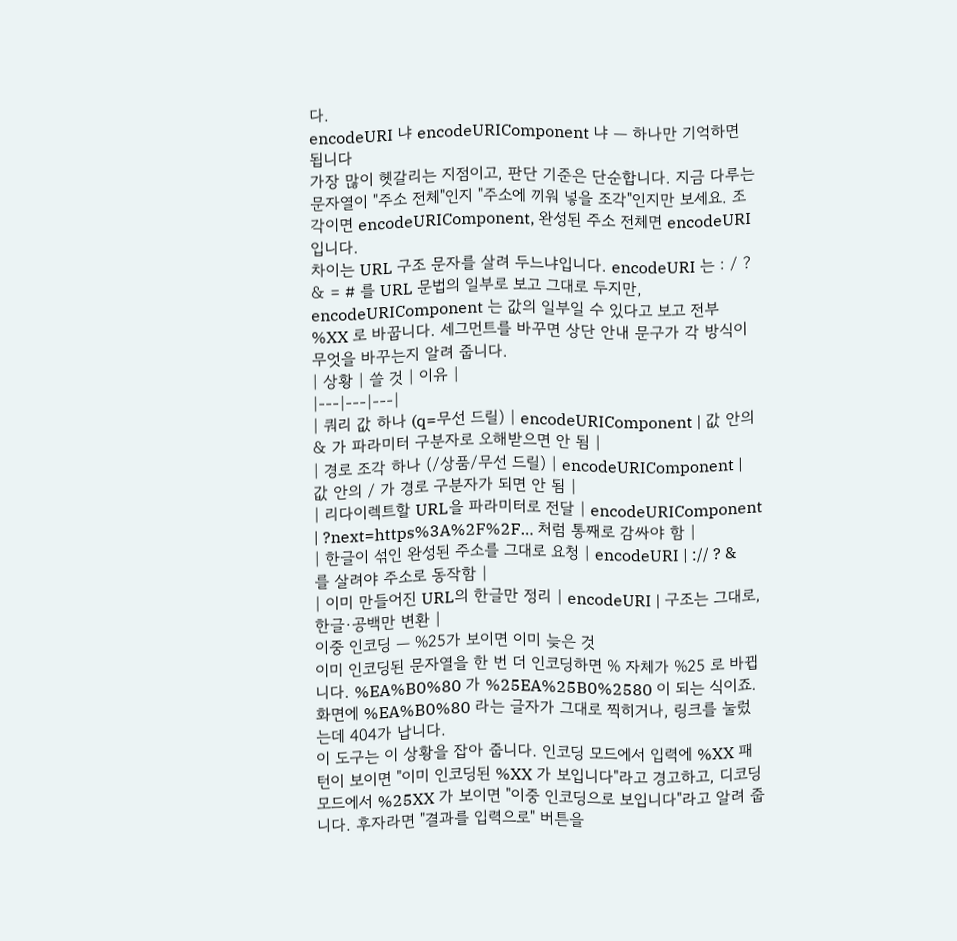다.
encodeURI 냐 encodeURIComponent 냐 — 하나만 기억하면 됩니다
가장 많이 헷갈리는 지점이고, 판단 기준은 단순합니다. 지금 다루는 문자열이 "주소 전체"인지 "주소에 끼워 넣을 조각"인지만 보세요. 조각이면 encodeURIComponent, 완성된 주소 전체면 encodeURI 입니다.
차이는 URL 구조 문자를 살려 두느냐입니다. encodeURI 는 : / ? & = # 를 URL 문법의 일부로 보고 그대로 두지만, encodeURIComponent 는 값의 일부일 수 있다고 보고 전부 %XX 로 바꿉니다. 세그먼트를 바꾸면 상단 안내 문구가 각 방식이 무엇을 바꾸는지 알려 줍니다.
| 상황 | 쓸 것 | 이유 |
|---|---|---|
| 쿼리 값 하나 (q=무선 드릴) | encodeURIComponent | 값 안의 & 가 파라미터 구분자로 오해받으면 안 됨 |
| 경로 조각 하나 (/상품/무선 드릴) | encodeURIComponent | 값 안의 / 가 경로 구분자가 되면 안 됨 |
| 리다이렉트할 URL을 파라미터로 전달 | encodeURIComponent | ?next=https%3A%2F%2F… 처럼 통째로 감싸야 함 |
| 한글이 섞인 완성된 주소를 그대로 요청 | encodeURI | :// ? & 를 살려야 주소로 동작함 |
| 이미 만들어진 URL의 한글만 정리 | encodeURI | 구조는 그대로, 한글·공백만 변환 |
이중 인코딩 — %25가 보이면 이미 늦은 것
이미 인코딩된 문자열을 한 번 더 인코딩하면 % 자체가 %25 로 바뀝니다. %EA%B0%80 가 %25EA%25B0%2580 이 되는 식이죠. 화면에 %EA%B0%80 라는 글자가 그대로 찍히거나, 링크를 눌렀는데 404가 납니다.
이 도구는 이 상황을 잡아 줍니다. 인코딩 모드에서 입력에 %XX 패턴이 보이면 "이미 인코딩된 %XX 가 보입니다"라고 경고하고, 디코딩 모드에서 %25XX 가 보이면 "이중 인코딩으로 보입니다"라고 알려 줍니다. 후자라면 "결과를 입력으로" 버튼을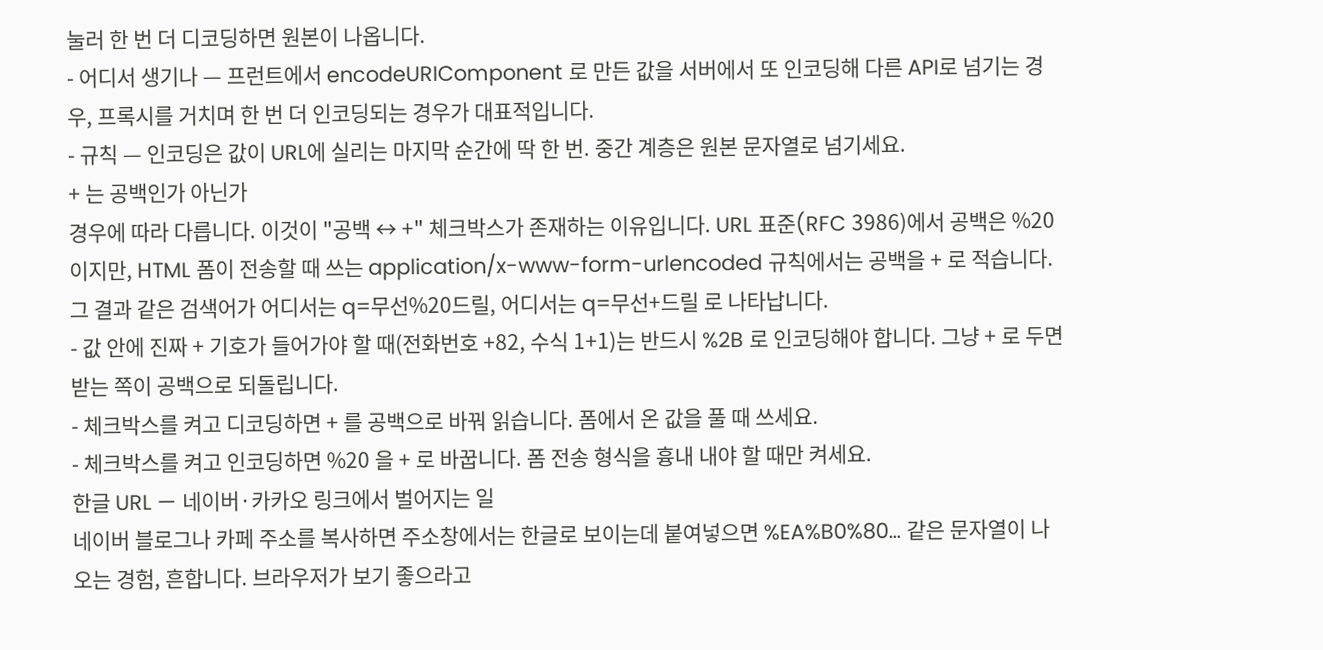눌러 한 번 더 디코딩하면 원본이 나옵니다.
- 어디서 생기나 — 프런트에서 encodeURIComponent 로 만든 값을 서버에서 또 인코딩해 다른 API로 넘기는 경우, 프록시를 거치며 한 번 더 인코딩되는 경우가 대표적입니다.
- 규칙 — 인코딩은 값이 URL에 실리는 마지막 순간에 딱 한 번. 중간 계층은 원본 문자열로 넘기세요.
+ 는 공백인가 아닌가
경우에 따라 다릅니다. 이것이 "공백 ↔ +" 체크박스가 존재하는 이유입니다. URL 표준(RFC 3986)에서 공백은 %20 이지만, HTML 폼이 전송할 때 쓰는 application/x-www-form-urlencoded 규칙에서는 공백을 + 로 적습니다. 그 결과 같은 검색어가 어디서는 q=무선%20드릴, 어디서는 q=무선+드릴 로 나타납니다.
- 값 안에 진짜 + 기호가 들어가야 할 때(전화번호 +82, 수식 1+1)는 반드시 %2B 로 인코딩해야 합니다. 그냥 + 로 두면 받는 쪽이 공백으로 되돌립니다.
- 체크박스를 켜고 디코딩하면 + 를 공백으로 바꿔 읽습니다. 폼에서 온 값을 풀 때 쓰세요.
- 체크박스를 켜고 인코딩하면 %20 을 + 로 바꿉니다. 폼 전송 형식을 흉내 내야 할 때만 켜세요.
한글 URL — 네이버·카카오 링크에서 벌어지는 일
네이버 블로그나 카페 주소를 복사하면 주소창에서는 한글로 보이는데 붙여넣으면 %EA%B0%80… 같은 문자열이 나오는 경험, 흔합니다. 브라우저가 보기 좋으라고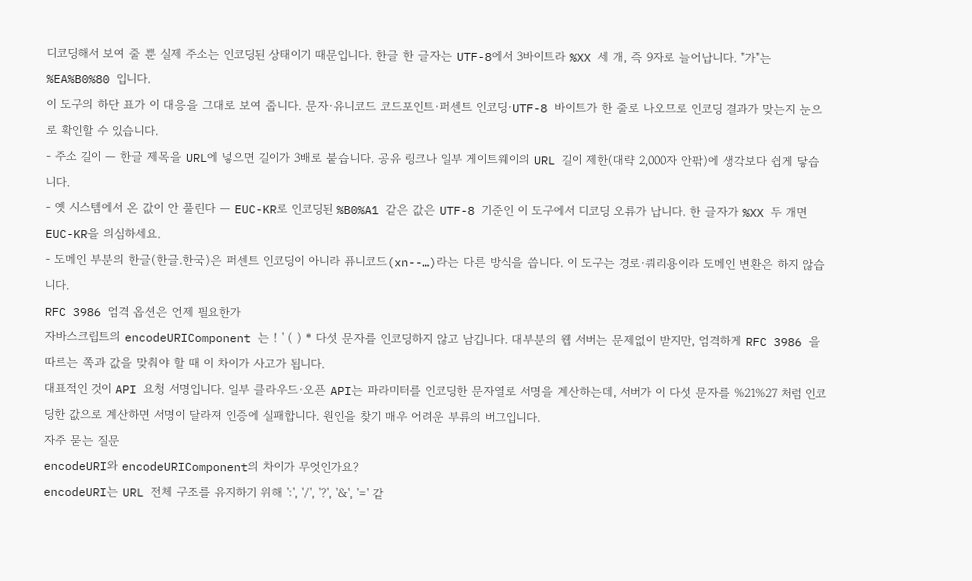디코딩해서 보여 줄 뿐 실제 주소는 인코딩된 상태이기 때문입니다. 한글 한 글자는 UTF-8에서 3바이트라 %XX 세 개, 즉 9자로 늘어납니다. "가"는 %EA%B0%80 입니다.
이 도구의 하단 표가 이 대응을 그대로 보여 줍니다. 문자·유니코드 코드포인트·퍼센트 인코딩·UTF-8 바이트가 한 줄로 나오므로 인코딩 결과가 맞는지 눈으로 확인할 수 있습니다.
- 주소 길이 — 한글 제목을 URL에 넣으면 길이가 3배로 붙습니다. 공유 링크나 일부 게이트웨이의 URL 길이 제한(대략 2,000자 안팎)에 생각보다 쉽게 닿습니다.
- 옛 시스템에서 온 값이 안 풀린다 — EUC-KR로 인코딩된 %B0%A1 같은 값은 UTF-8 기준인 이 도구에서 디코딩 오류가 납니다. 한 글자가 %XX 두 개면 EUC-KR을 의심하세요.
- 도메인 부분의 한글(한글.한국)은 퍼센트 인코딩이 아니라 퓨니코드(xn--…)라는 다른 방식을 씁니다. 이 도구는 경로·쿼리용이라 도메인 변환은 하지 않습니다.
RFC 3986 엄격 옵션은 언제 필요한가
자바스크립트의 encodeURIComponent 는 ! ' ( ) * 다섯 문자를 인코딩하지 않고 남깁니다. 대부분의 웹 서버는 문제없이 받지만, 엄격하게 RFC 3986 을 따르는 쪽과 값을 맞춰야 할 때 이 차이가 사고가 됩니다.
대표적인 것이 API 요청 서명입니다. 일부 클라우드·오픈 API는 파라미터를 인코딩한 문자열로 서명을 계산하는데, 서버가 이 다섯 문자를 %21%27 처럼 인코딩한 값으로 계산하면 서명이 달라져 인증에 실패합니다. 원인을 찾기 매우 어려운 부류의 버그입니다.
자주 묻는 질문
encodeURI와 encodeURIComponent의 차이가 무엇인가요?
encodeURI는 URL 전체 구조를 유지하기 위해 ':', '/', '?', '&', '=' 같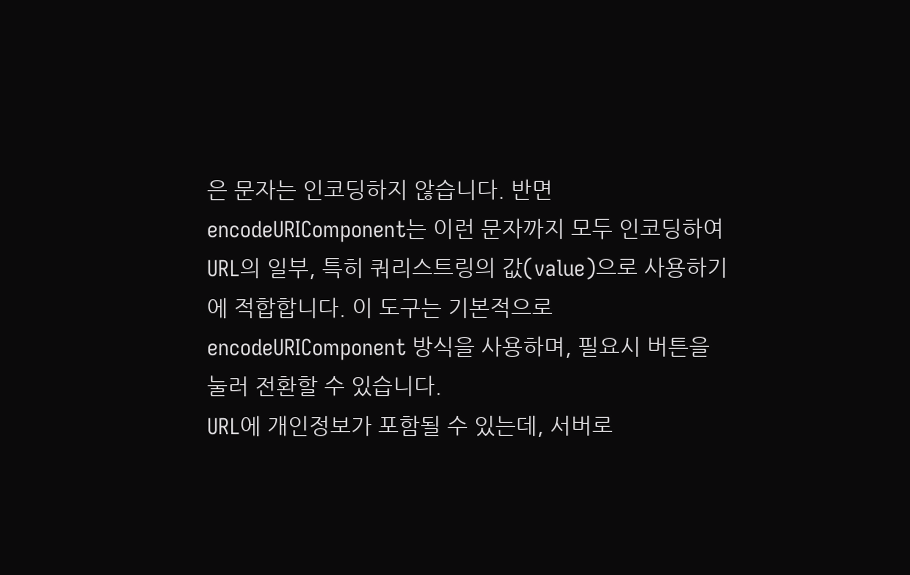은 문자는 인코딩하지 않습니다. 반면 encodeURIComponent는 이런 문자까지 모두 인코딩하여 URL의 일부, 특히 쿼리스트링의 값(value)으로 사용하기에 적합합니다. 이 도구는 기본적으로 encodeURIComponent 방식을 사용하며, 필요시 버튼을 눌러 전환할 수 있습니다.
URL에 개인정보가 포함될 수 있는데, 서버로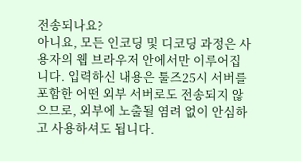전송되나요?
아니요, 모든 인코딩 및 디코딩 과정은 사용자의 웹 브라우저 안에서만 이루어집니다. 입력하신 내용은 툴즈25시 서버를 포함한 어떤 외부 서버로도 전송되지 않으므로, 외부에 노출될 염려 없이 안심하고 사용하셔도 됩니다.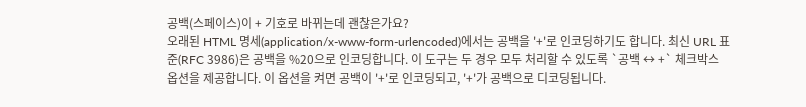공백(스페이스)이 + 기호로 바뀌는데 괜찮은가요?
오래된 HTML 명세(application/x-www-form-urlencoded)에서는 공백을 '+'로 인코딩하기도 합니다. 최신 URL 표준(RFC 3986)은 공백을 %20으로 인코딩합니다. 이 도구는 두 경우 모두 처리할 수 있도록 `공백 ↔ +` 체크박스 옵션을 제공합니다. 이 옵션을 켜면 공백이 '+'로 인코딩되고, '+'가 공백으로 디코딩됩니다.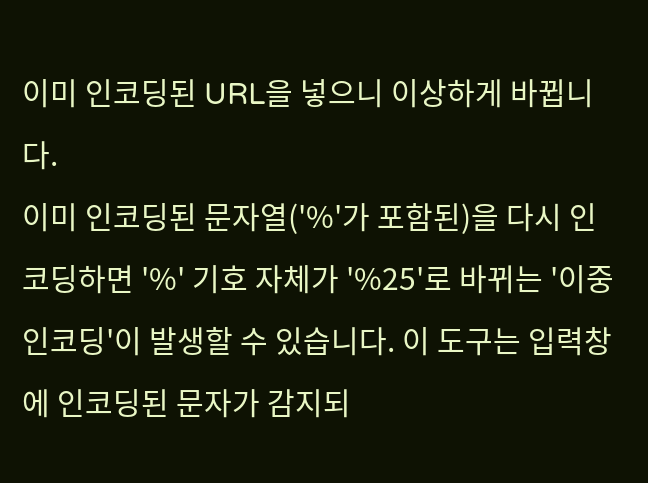이미 인코딩된 URL을 넣으니 이상하게 바뀝니다.
이미 인코딩된 문자열('%'가 포함된)을 다시 인코딩하면 '%' 기호 자체가 '%25'로 바뀌는 '이중 인코딩'이 발생할 수 있습니다. 이 도구는 입력창에 인코딩된 문자가 감지되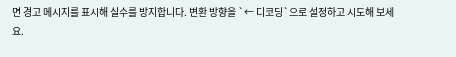면 경고 메시지를 표시해 실수를 방지합니다. 변환 방향을 `← 디코딩`으로 설정하고 시도해 보세요.